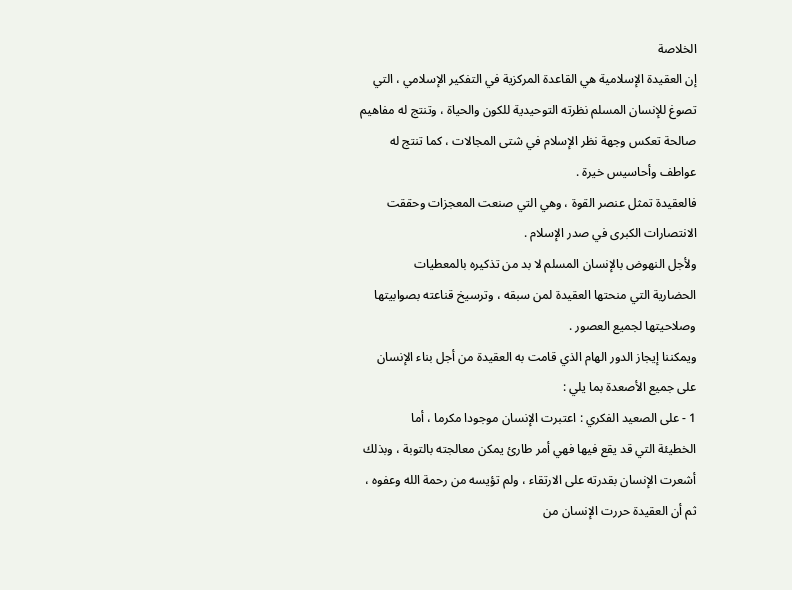الخلاصة
إن العقيدة الإسلامية هي القاعدة المركزية في التفكير الإسلامي ، التي
تصوغ للإنسان المسلم نظرته التوحيدية للكون والحياة ، وتنتج له مفاهيم
صالحة تعكس وجهة نظر الإسلام في شتى المجالات ، كما تنتج له
عواطف وأحاسيس خيرة .
فالعقيدة تمثل عنصر القوة ، وهي التي صنعت المعجزات وحققت
الانتصارات الكبرى في صدر الإسلام .
ولأجل النهوض بالإنسان المسلم لا بد من تذكيره بالمعطيات
الحضارية التي منحتها العقيدة لمن سبقه ، وترسيخ قناعته بصوابيتها
وصلاحيتها لجميع العصور .
ويمكننا إيجاز الدور الهام الذي قامت به العقيدة من أجل بناء الإنسان
على جميع الأصعدة بما يلي :
1 - على الصعيد الفكري : اعتبرت الإنسان موجودا مكرما ، أما
الخطيئة التي قد يقع فيها فهي أمر طارئ يمكن معالجته بالتوبة ، وبذلك
أشعرت الإنسان بقدرته على الارتقاء ، ولم تؤيسه من رحمة الله وعفوه ،
ثم أن العقيدة حررت الإنسان من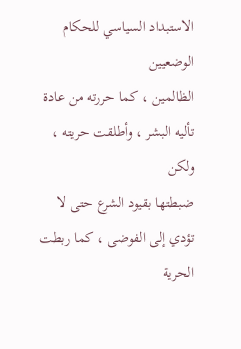الاستبداد السياسي للحكام الوضعيين
الظالمين ، كما حررته من عادة تأليه البشر ، وأطلقت حريته ، ولكن
ضبطتها بقيود الشرع حتى لا تؤدي إلى الفوضى ، كما ربطت الحرية